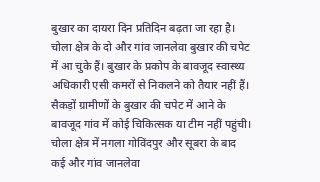बुखार का दायरा दिन प्रतिदिन बढ़ता जा रहा है। चोला क्षेत्र के दो और गांव जानलेवा बुखार की चपेट में आ चुके हैं। बुखार के प्रकोप के बावजूद स्वास्थ्य अधिकारी एसी कमरों से निकलने को तैयार नहीं हैं। सैकड़ों ग्रामीणों के बुखार की चपेट में आने के बावजूद गांव में कोई चिकित्सक या टीम नहीं पहुंची।
चोला क्षेत्र में नगला गोविंदपुर और सूबरा के बाद कई और गांव जानलेवा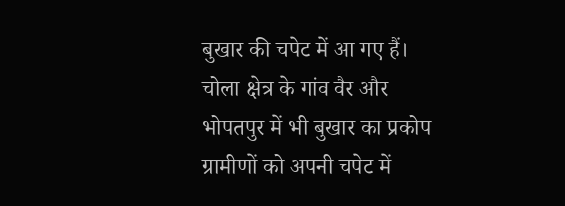बुखार की चपेट में आ गए हैं। चोला क्षेत्र के गांव वैर और भोपतपुर में भी बुखार का प्रकोप ग्रामीणों को अपनी चपेट में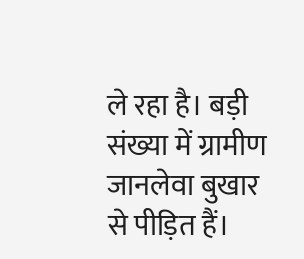ले रहा है। बड़ी संख्या में ग्रामीण जानलेवा बुखार से पीड़ित हैं।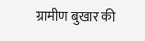ग्रामीण बुखार की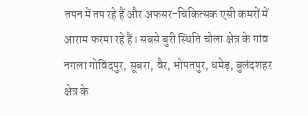तपन में तप रहे हैं और अफसर-चिकित्सक एसी कमरों में आराम फरमा रहे हैं। सबसे बुरी स्थिति चोला क्षेत्र के गांव नगला गोविंदपुर, सूबरा, वैर, भोपतपुर, धमेड़, बुलंदशहर क्षेत्र के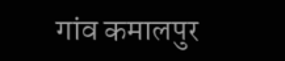गांव कमालपुर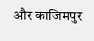और काजिमपुर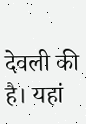देवली की है। यहां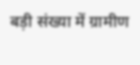बड़ी संख्या में ग्रामीण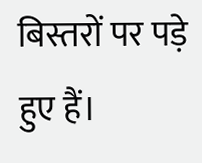बिस्तरों पर पड़े हुए हैं।